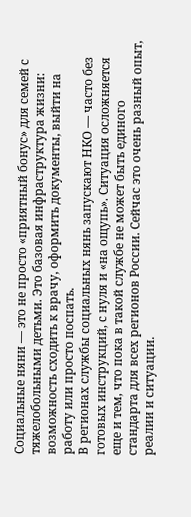Социальные няни — это не просто «приятный бонус» для семей с тяжелобольными детьми. Это базовая инфраструктура жизни: возможность сходить к врачу, оформить документы, выйти на работу или просто поспать.
В регионах службы социальных нянь запускают НКО — часто без готовых инструкций, с нуля и «на ощупь». Ситуация осложняется еще и тем, что пока в такой службе не может быть единого стандарта для всех регионов России. Сейчас это очень разный опыт, реалии и ситуации.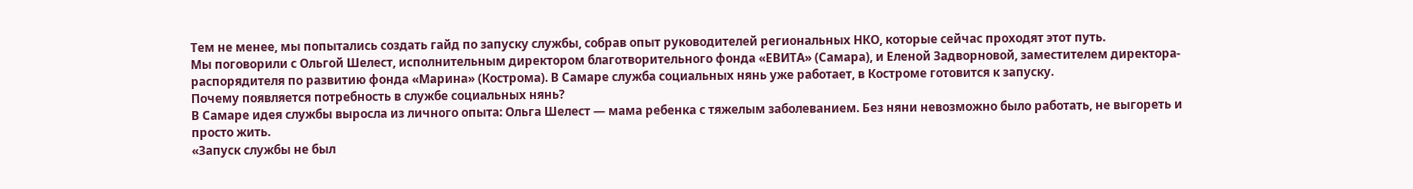Тем не менее, мы попытались создать гайд по запуску службы, собрав опыт руководителей региональных НКО, которые сейчас проходят этот путь.
Мы поговорили с Ольгой Шелест, исполнительным директором благотворительного фонда «ЕВИТА» (Самара), и Еленой Задворновой, заместителем директора-распорядителя по развитию фонда «Марина» (Кострома). В Самаре служба социальных нянь уже работает, в Костроме готовится к запуску.
Почему появляется потребность в службе социальных нянь?
В Самаре идея службы выросла из личного опыта: Ольга Шелест — мама ребенка с тяжелым заболеванием. Без няни невозможно было работать, не выгореть и просто жить.
«Запуск службы не был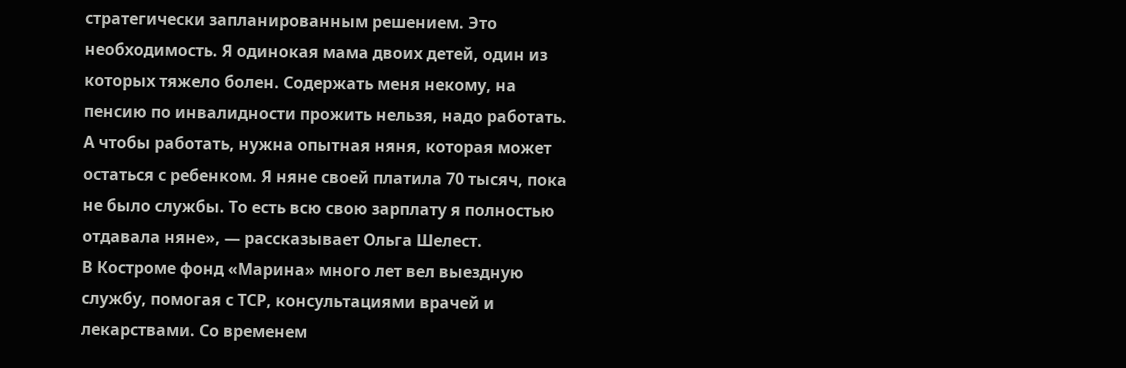стратегически запланированным решением. Это необходимость. Я одинокая мама двоих детей, один из которых тяжело болен. Содержать меня некому, на пенсию по инвалидности прожить нельзя, надо работать. А чтобы работать, нужна опытная няня, которая может остаться с ребенком. Я няне своей платила 70 тысяч, пока не было службы. То есть всю свою зарплату я полностью отдавала няне», — рассказывает Ольга Шелест.
В Костроме фонд «Марина» много лет вел выездную службу, помогая с ТСР, консультациями врачей и лекарствами. Со временем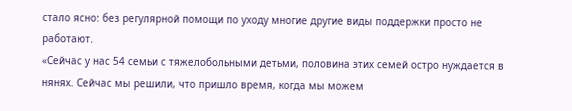стало ясно: без регулярной помощи по уходу многие другие виды поддержки просто не работают.
«Сейчас у нас 54 семьи с тяжелобольными детьми, половина этих семей остро нуждается в нянях. Сейчас мы решили, что пришло время, когда мы можем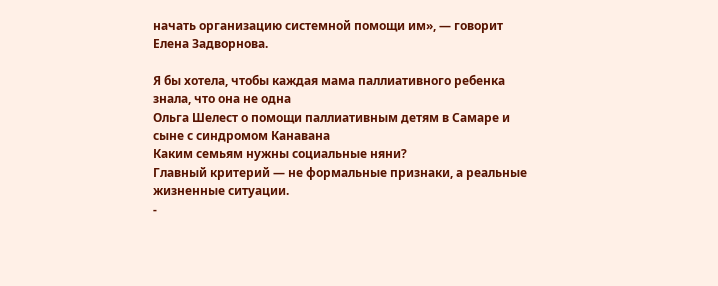начать организацию системной помощи им», — говорит Елена Задворнова.

Я бы хотела, чтобы каждая мама паллиативного ребенка знала, что она не одна
Ольга Шелест о помощи паллиативным детям в Самаре и сыне с синдромом Канавана
Каким семьям нужны социальные няни?
Главный критерий — не формальные признаки, а реальные жизненные ситуации.
-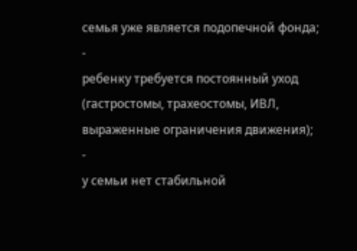семья уже является подопечной фонда;
-
ребенку требуется постоянный уход (гастростомы, трахеостомы, ИВЛ, выраженные ограничения движения);
-
у семьи нет стабильной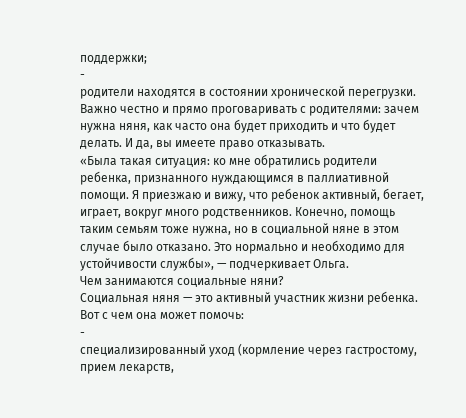поддержки;
-
родители находятся в состоянии хронической перегрузки.
Важно честно и прямо проговаривать с родителями: зачем нужна няня, как часто она будет приходить и что будет делать. И да, вы имеете право отказывать.
«Была такая ситуация: ко мне обратились родители ребенка, признанного нуждающимся в паллиативной помощи. Я приезжаю и вижу, что ребенок активный, бегает, играет, вокруг много родственников. Конечно, помощь таким семьям тоже нужна, но в социальной няне в этом случае было отказано. Это нормально и необходимо для устойчивости службы», — подчеркивает Ольга.
Чем занимаются социальные няни?
Социальная няня — это активный участник жизни ребенка.
Вот с чем она может помочь:
-
специализированный уход (кормление через гастростому, прием лекарств,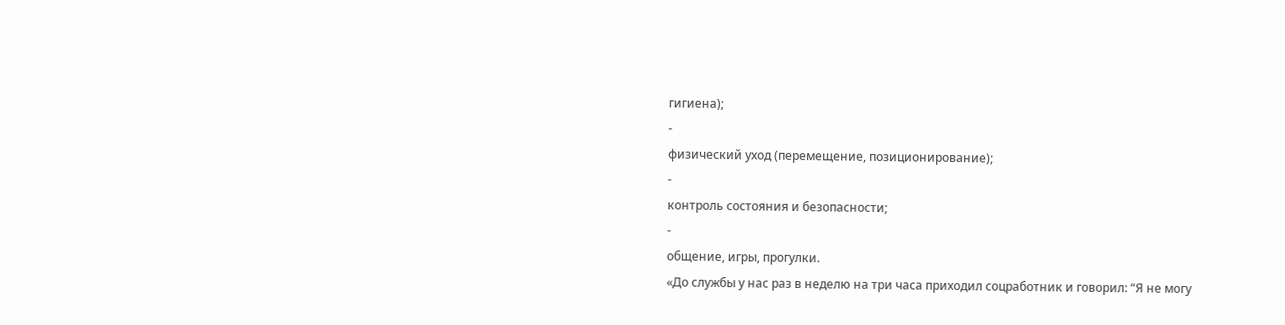гигиена);
-
физический уход (перемещение, позиционирование);
-
контроль состояния и безопасности;
-
общение, игры, прогулки.
«До службы у нас раз в неделю на три часа приходил соцработник и говорил: “Я не могу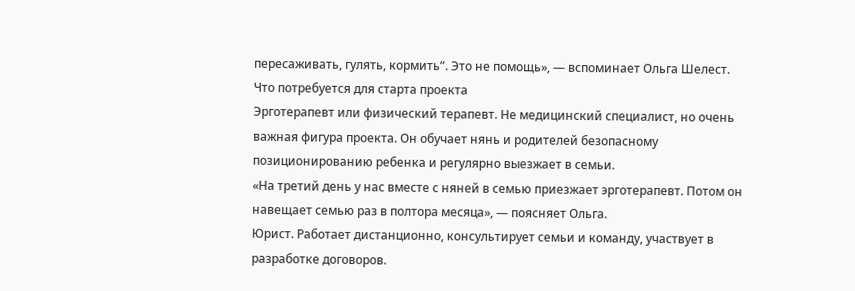пересаживать, гулять, кормить”. Это не помощь», — вспоминает Ольга Шелест.
Что потребуется для старта проекта
Эрготерапевт или физический терапевт. Не медицинский специалист, но очень важная фигура проекта. Он обучает нянь и родителей безопасному позиционированию ребенка и регулярно выезжает в семьи.
«На третий день у нас вместе с няней в семью приезжает эрготерапевт. Потом он навещает семью раз в полтора месяца», — поясняет Ольга.
Юрист. Работает дистанционно, консультирует семьи и команду, участвует в разработке договоров.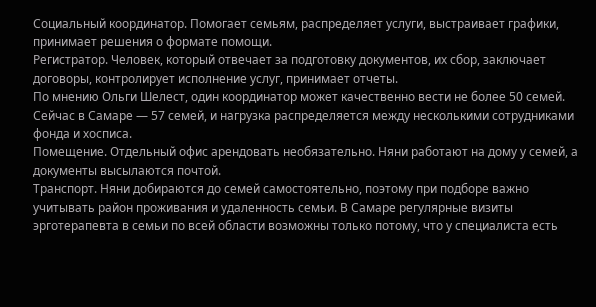Социальный координатор. Помогает семьям, распределяет услуги, выстраивает графики, принимает решения о формате помощи.
Регистратор. Человек, который отвечает за подготовку документов, их сбор, заключает договоры, контролирует исполнение услуг, принимает отчеты.
По мнению Ольги Шелест, один координатор может качественно вести не более 50 семей. Сейчас в Самаре — 57 семей, и нагрузка распределяется между несколькими сотрудниками фонда и хосписа.
Помещение. Отдельный офис арендовать необязательно. Няни работают на дому у семей, а документы высылаются почтой.
Транспорт. Няни добираются до семей самостоятельно, поэтому при подборе важно учитывать район проживания и удаленность семьи. В Самаре регулярные визиты эрготерапевта в семьи по всей области возможны только потому, что у специалиста есть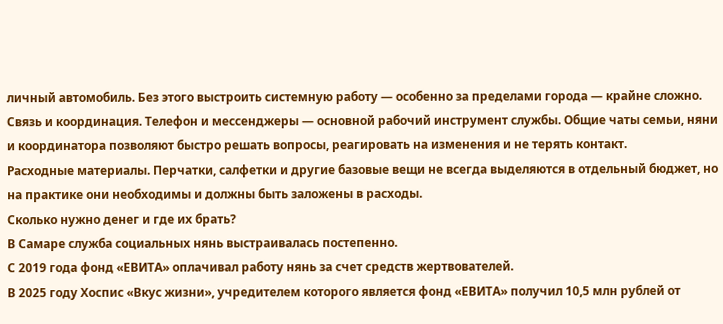личный автомобиль. Без этого выстроить системную работу — особенно за пределами города — крайне сложно.
Связь и координация. Телефон и мессенджеры — основной рабочий инструмент службы. Общие чаты семьи, няни и координатора позволяют быстро решать вопросы, реагировать на изменения и не терять контакт.
Расходные материалы. Перчатки, салфетки и другие базовые вещи не всегда выделяются в отдельный бюджет, но на практике они необходимы и должны быть заложены в расходы.
Сколько нужно денег и где их брать?
В Самаре служба социальных нянь выстраивалась постепенно.
С 2019 года фонд «ЕВИТА» оплачивал работу нянь за счет средств жертвователей.
В 2025 году Хоспис «Вкус жизни», учредителем которого является фонд «ЕВИТА» получил 10,5 млн рублей от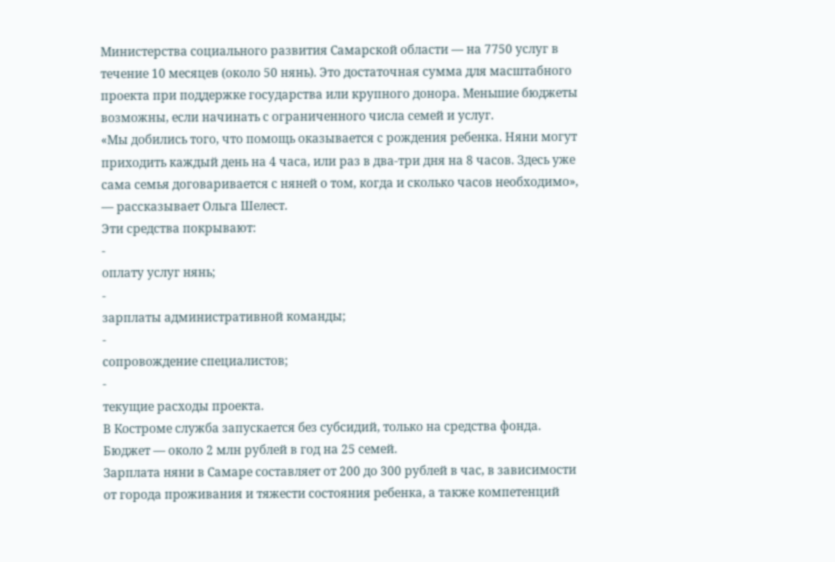Министерства социального развития Самарской области — на 7750 услуг в течение 10 месяцев (около 50 нянь). Это достаточная сумма для масштабного проекта при поддержке государства или крупного донора. Меньшие бюджеты возможны, если начинать с ограниченного числа семей и услуг.
«Мы добились того, что помощь оказывается с рождения ребенка. Няни могут приходить каждый день на 4 часа, или раз в два-три дня на 8 часов. Здесь уже сама семья договаривается с няней о том, когда и сколько часов необходимо», — рассказывает Ольга Шелест.
Эти средства покрывают:
-
оплату услуг нянь;
-
зарплаты административной команды;
-
сопровождение специалистов;
-
текущие расходы проекта.
В Костроме служба запускается без субсидий, только на средства фонда. Бюджет — около 2 млн рублей в год на 25 семей.
Зарплата няни в Самаре составляет от 200 до 300 рублей в час, в зависимости от города проживания и тяжести состояния ребенка, а также компетенций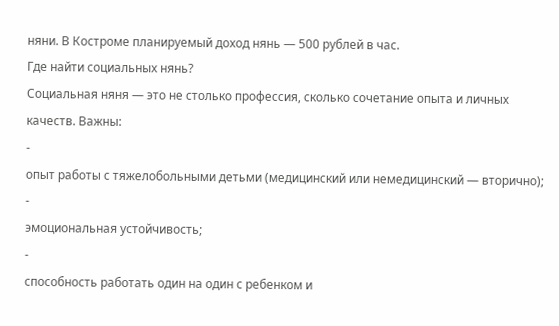няни. В Костроме планируемый доход нянь — 500 рублей в час.
Где найти социальных нянь?
Социальная няня — это не столько профессия, сколько сочетание опыта и личных качеств. Важны:
-
опыт работы с тяжелобольными детьми (медицинский или немедицинский — вторично);
-
эмоциональная устойчивость;
-
способность работать один на один с ребенком и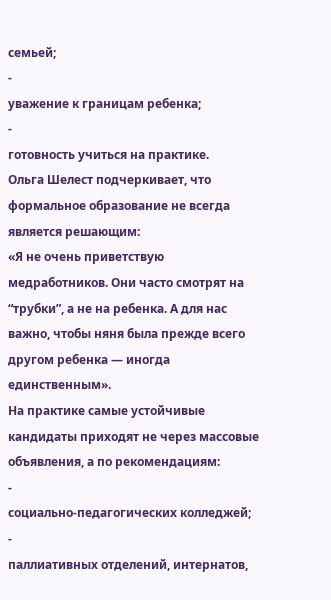семьей;
-
уважение к границам ребенка;
-
готовность учиться на практике.
Ольга Шелест подчеркивает, что формальное образование не всегда является решающим:
«Я не очень приветствую медработников. Они часто смотрят на “трубки”, а не на ребенка. А для нас важно, чтобы няня была прежде всего другом ребенка — иногда единственным».
На практике самые устойчивые кандидаты приходят не через массовые объявления, а по рекомендациям:
-
социально-педагогических колледжей;
-
паллиативных отделений, интернатов,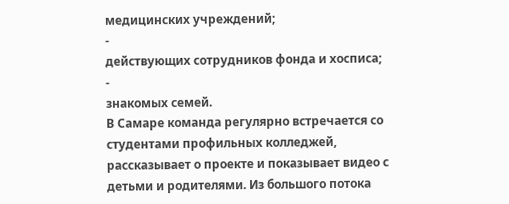медицинских учреждений;
-
действующих сотрудников фонда и хосписа;
-
знакомых семей.
В Самаре команда регулярно встречается со студентами профильных колледжей, рассказывает о проекте и показывает видео с детьми и родителями. Из большого потока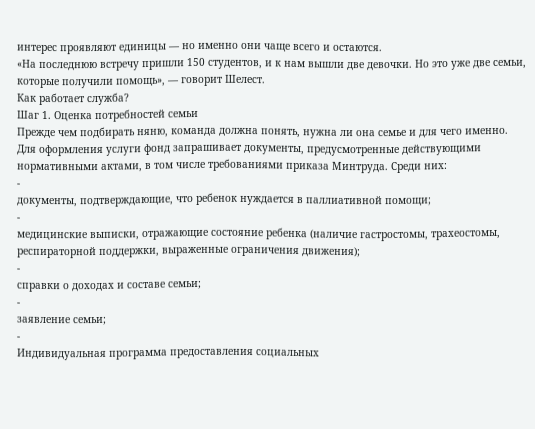интерес проявляют единицы — но именно они чаще всего и остаются.
«На последнюю встречу пришли 150 студентов, и к нам вышли две девочки. Но это уже две семьи, которые получили помощь», — говорит Шелест.
Как работает служба?
Шаг 1. Оценка потребностей семьи
Прежде чем подбирать няню, команда должна понять, нужна ли она семье и для чего именно.
Для оформления услуги фонд запрашивает документы, предусмотренные действующими нормативными актами, в том числе требованиями приказа Минтруда. Среди них:
-
документы, подтверждающие, что ребенок нуждается в паллиативной помощи;
-
медицинские выписки, отражающие состояние ребенка (наличие гастростомы, трахеостомы, респираторной поддержки, выраженные ограничения движения);
-
справки о доходах и составе семьи;
-
заявление семьи;
-
Индивидуальная программа предоставления социальных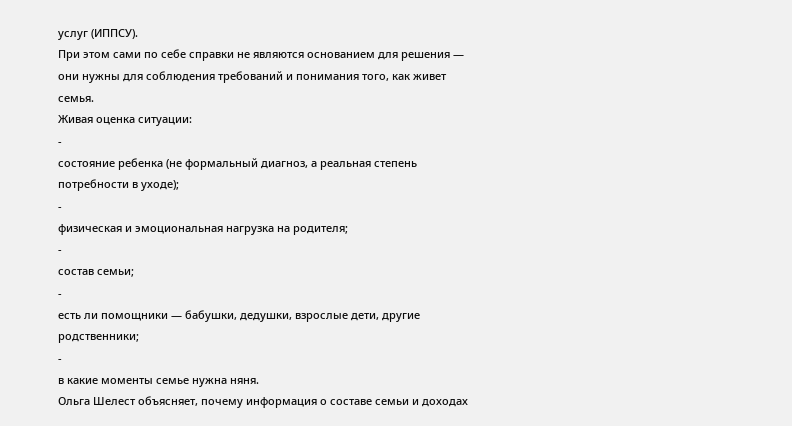услуг (ИППСУ).
При этом сами по себе справки не являются основанием для решения — они нужны для соблюдения требований и понимания того, как живет семья.
Живая оценка ситуации:
-
состояние ребенка (не формальный диагноз, а реальная степень потребности в уходе);
-
физическая и эмоциональная нагрузка на родителя;
-
состав семьи;
-
есть ли помощники — бабушки, дедушки, взрослые дети, другие родственники;
-
в какие моменты семье нужна няня.
Ольга Шелест объясняет, почему информация о составе семьи и доходах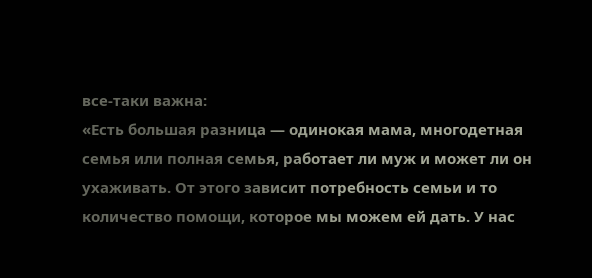все-таки важна:
«Есть большая разница — одинокая мама, многодетная семья или полная семья, работает ли муж и может ли он ухаживать. От этого зависит потребность семьи и то количество помощи, которое мы можем ей дать. У нас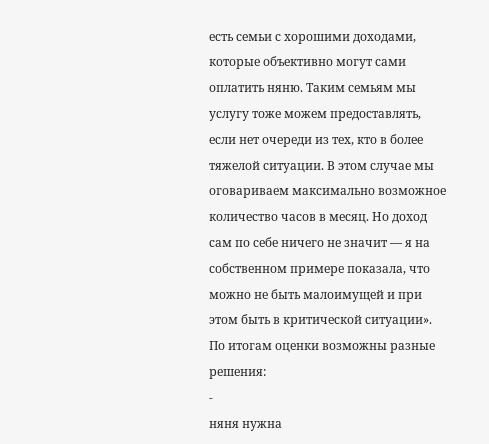есть семьи с хорошими доходами, которые объективно могут сами оплатить няню. Таким семьям мы услугу тоже можем предоставлять, если нет очереди из тех, кто в более тяжелой ситуации. В этом случае мы оговариваем максимально возможное количество часов в месяц. Но доход сам по себе ничего не значит — я на собственном примере показала, что можно не быть малоимущей и при этом быть в критической ситуации».
По итогам оценки возможны разные решения:
-
няня нужна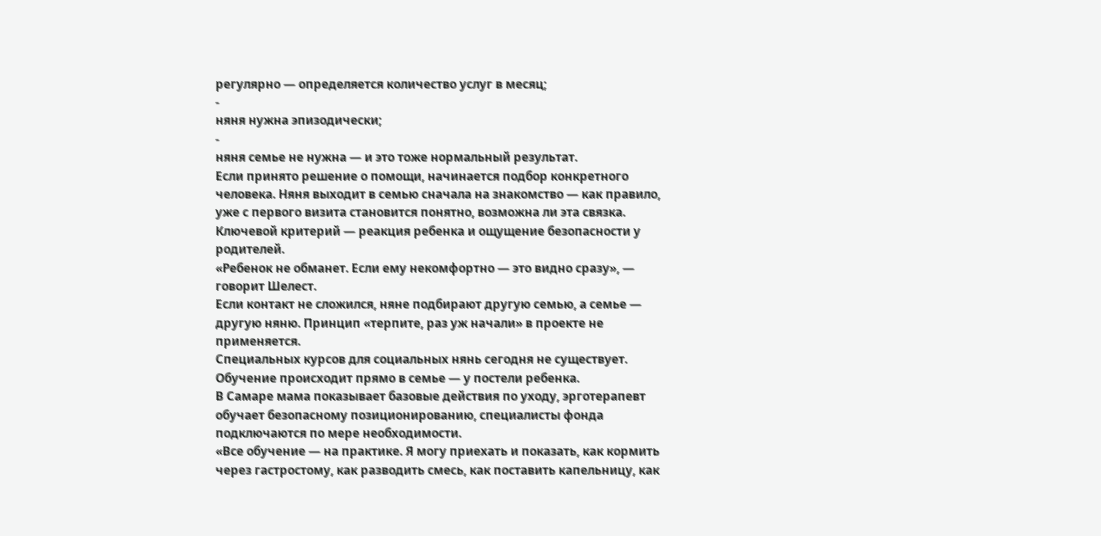регулярно — определяется количество услуг в месяц;
-
няня нужна эпизодически;
-
няня семье не нужна — и это тоже нормальный результат.
Если принято решение о помощи, начинается подбор конкретного человека. Няня выходит в семью сначала на знакомство — как правило, уже с первого визита становится понятно, возможна ли эта связка.
Ключевой критерий — реакция ребенка и ощущение безопасности у родителей.
«Ребенок не обманет. Если ему некомфортно — это видно сразу», — говорит Шелест.
Если контакт не сложился, няне подбирают другую семью, а семье — другую няню. Принцип «терпите, раз уж начали» в проекте не применяется.
Специальных курсов для социальных нянь сегодня не существует. Обучение происходит прямо в семье — у постели ребенка.
В Самаре мама показывает базовые действия по уходу, эрготерапевт обучает безопасному позиционированию, специалисты фонда подключаются по мере необходимости.
«Все обучение — на практике. Я могу приехать и показать, как кормить через гастростому, как разводить смесь, как поставить капельницу, как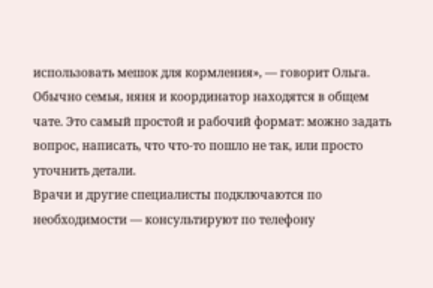использовать мешок для кормления», — говорит Ольга.
Обычно семья, няня и координатор находятся в общем чате. Это самый простой и рабочий формат: можно задать вопрос, написать, что что-то пошло не так, или просто уточнить детали.
Врачи и другие специалисты подключаются по необходимости — консультируют по телефону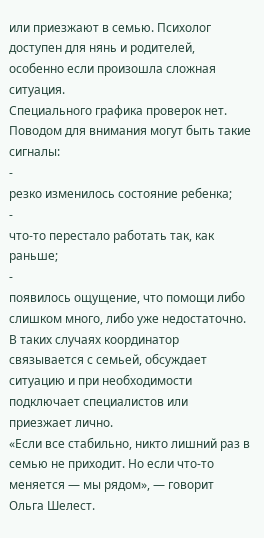или приезжают в семью. Психолог доступен для нянь и родителей, особенно если произошла сложная ситуация.
Специального графика проверок нет. Поводом для внимания могут быть такие сигналы:
-
резко изменилось состояние ребенка;
-
что-то перестало работать так, как раньше;
-
появилось ощущение, что помощи либо слишком много, либо уже недостаточно.
В таких случаях координатор связывается с семьей, обсуждает ситуацию и при необходимости подключает специалистов или приезжает лично.
«Если все стабильно, никто лишний раз в семью не приходит. Но если что-то меняется — мы рядом», — говорит Ольга Шелест.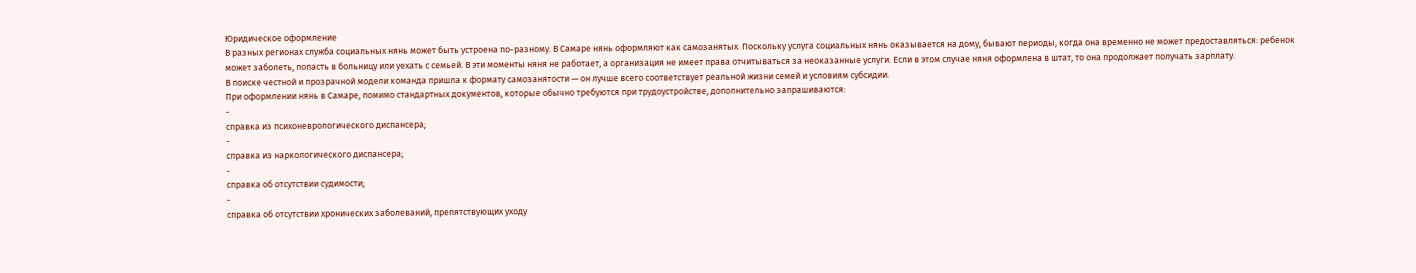Юридическое оформление
В разных регионах служба социальных нянь может быть устроена по-разному. В Самаре нянь оформляют как самозанятых. Поскольку услуга социальных нянь оказывается на дому, бывают периоды, когда она временно не может предоставляться: ребенок может заболеть, попасть в больницу или уехать с семьей. В эти моменты няня не работает, а организация не имеет права отчитываться за неоказанные услуги. Если в этом случае няня оформлена в штат, то она продолжает получать зарплату.
В поиске честной и прозрачной модели команда пришла к формату самозанятости — он лучше всего соответствует реальной жизни семей и условиям субсидии.
При оформлении нянь в Самаре, помимо стандартных документов, которые обычно требуются при трудоустройстве, дополнительно запрашиваются:
-
справка из психоневрологического диспансера;
-
справка из наркологического диспансера;
-
справка об отсутствии судимости;
-
справка об отсутствии хронических заболеваний, препятствующих уходу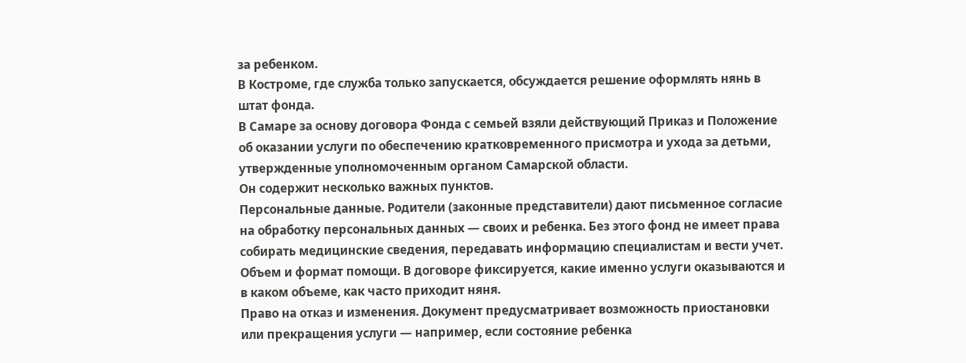за ребенком.
В Костроме, где служба только запускается, обсуждается решение оформлять нянь в штат фонда.
В Самаре за основу договора Фонда с семьей взяли действующий Приказ и Положение об оказании услуги по обеспечению кратковременного присмотра и ухода за детьми, утвержденные уполномоченным органом Самарской области.
Он содержит несколько важных пунктов.
Персональные данные. Родители (законные представители) дают письменное согласие на обработку персональных данных — своих и ребенка. Без этого фонд не имеет права собирать медицинские сведения, передавать информацию специалистам и вести учет.
Объем и формат помощи. В договоре фиксируется, какие именно услуги оказываются и в каком объеме, как часто приходит няня.
Право на отказ и изменения. Документ предусматривает возможность приостановки или прекращения услуги — например, если состояние ребенка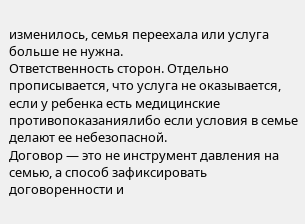изменилось, семья переехала или услуга больше не нужна.
Ответственность сторон. Отдельно прописывается, что услуга не оказывается, если у ребенка есть медицинские противопоказаниялибо если условия в семье делают ее небезопасной.
Договор — это не инструмент давления на семью, а способ зафиксировать договоренности и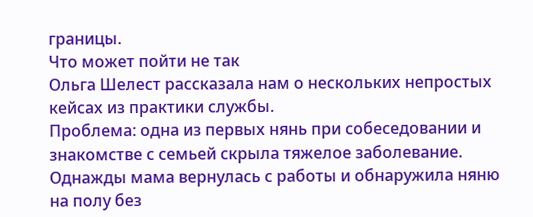границы.
Что может пойти не так
Ольга Шелест рассказала нам о нескольких непростых кейсах из практики службы.
Проблема: одна из первых нянь при собеседовании и знакомстве с семьей скрыла тяжелое заболевание. Однажды мама вернулась с работы и обнаружила няню на полу без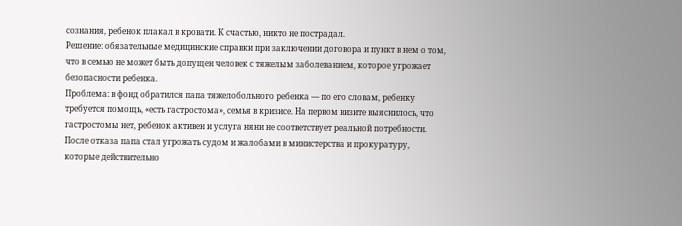сознания, ребенок плакал в кровати. К счастью, никто не пострадал.
Решение: обязательные медицинские справки при заключении договора и пункт в нем о том, что в семью не может быть допущен человек с тяжелым заболеванием, которое угрожает безопасности ребенка.
Проблема: в фонд обратился папа тяжелобольного ребенка — по его словам, ребенку требуется помощь, «есть гастростома», семья в кризисе. На первом визите выяснилось, что гастростомы нет, ребенок активен и услуга няни не соответствует реальной потребности. После отказа папа стал угрожать судом и жалобами в министерства и прокуратуру, которые действительно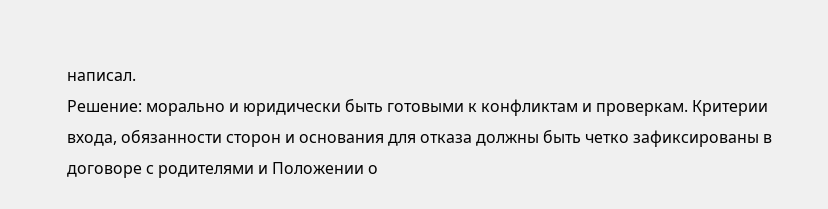написал.
Решение: морально и юридически быть готовыми к конфликтам и проверкам. Критерии входа, обязанности сторон и основания для отказа должны быть четко зафиксированы в договоре с родителями и Положении о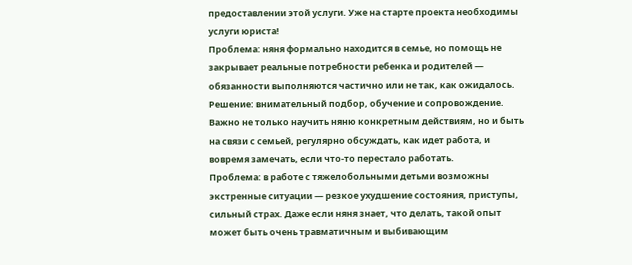предоставлении этой услуги. Уже на старте проекта необходимы услуги юриста!
Проблема: няня формально находится в семье, но помощь не закрывает реальные потребности ребенка и родителей — обязанности выполняются частично или не так, как ожидалось.
Решение: внимательный подбор, обучение и сопровождение. Важно не только научить няню конкретным действиям, но и быть на связи с семьей, регулярно обсуждать, как идет работа, и вовремя замечать, если что-то перестало работать.
Проблема: в работе с тяжелобольными детьми возможны экстренные ситуации — резкое ухудшение состояния, приступы, сильный страх. Даже если няня знает, что делать, такой опыт может быть очень травматичным и выбивающим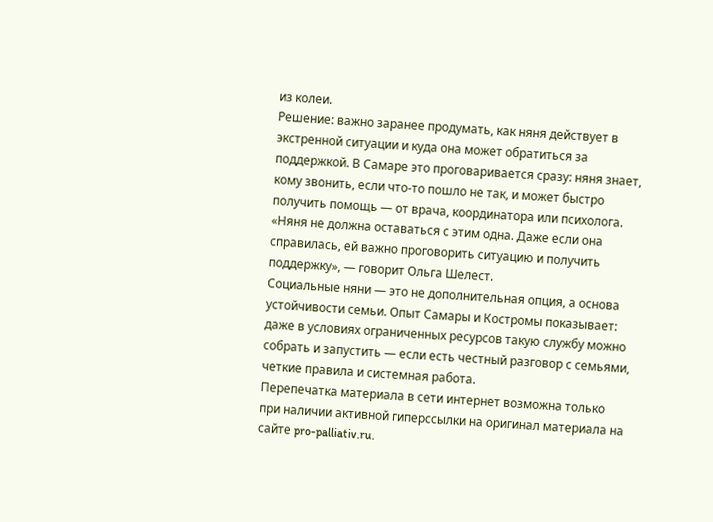из колеи.
Решение: важно заранее продумать, как няня действует в экстренной ситуации и куда она может обратиться за поддержкой. В Самаре это проговаривается сразу: няня знает, кому звонить, если что-то пошло не так, и может быстро получить помощь — от врача, координатора или психолога.
«Няня не должна оставаться с этим одна. Даже если она справилась, ей важно проговорить ситуацию и получить поддержку», — говорит Ольга Шелест.
Социальные няни — это не дополнительная опция, а основа устойчивости семьи. Опыт Самары и Костромы показывает: даже в условиях ограниченных ресурсов такую службу можно собрать и запустить — если есть честный разговор с семьями, четкие правила и системная работа.
Перепечатка материала в сети интернет возможна только при наличии активной гиперссылки на оригинал материала на сайте pro-palliativ.ru.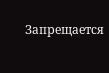Запрещается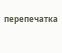перепечатка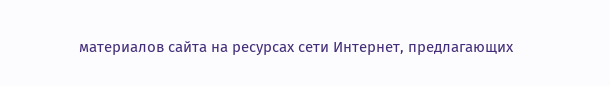материалов сайта на ресурсах сети Интернет, предлагающих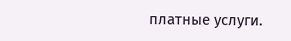платные услуги.